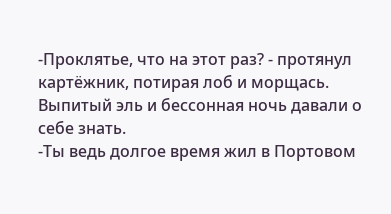-Проклятье, что на этот раз? - протянул картёжник, потирая лоб и морщась. Выпитый эль и бессонная ночь давали о себе знать.
-Ты ведь долгое время жил в Портовом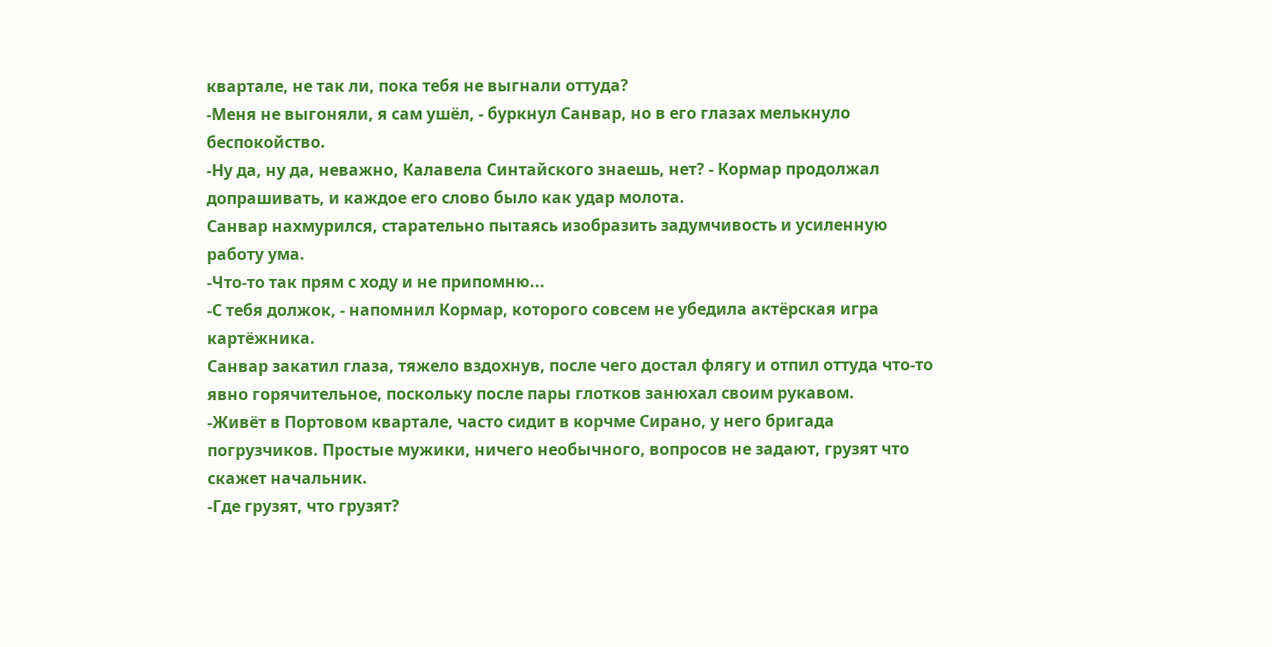квартале, не так ли, пока тебя не выгнали оттуда?
-Меня не выгоняли, я сам ушёл, - буркнул Санвар, но в его глазах мелькнуло беспокойство.
-Ну да, ну да, неважно, Калавела Синтайского знаешь, нет? - Кормар продолжал допрашивать, и каждое его слово было как удар молота.
Санвар нахмурился, старательно пытаясь изобразить задумчивость и усиленную работу ума.
-Что-то так прям с ходу и не припомню...
-С тебя должок, - напомнил Кормар, которого совсем не убедила актёрская игра картёжника.
Санвар закатил глаза, тяжело вздохнув, после чего достал флягу и отпил оттуда что-то явно горячительное, поскольку после пары глотков занюхал своим рукавом.
-Живёт в Портовом квартале, часто сидит в корчме Сирано, у него бригада погрузчиков. Простые мужики, ничего необычного, вопросов не задают, грузят что скажет начальник.
-Где грузят, что грузят?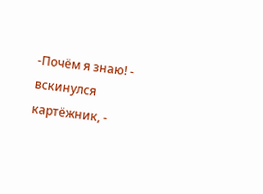-Почём я знаю! - вскинулся картёжник, -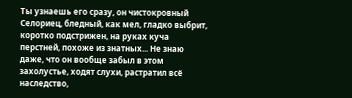Ты узнаешь его сразу, он чистокровный Селориец, бледный, как мел, гладко выбрит, коротко подстрижен, на руках куча перстней, похоже из знатных... Не знаю даже, что он вообще забыл в этом захолустье, ходят слухи, растратил всё наследство,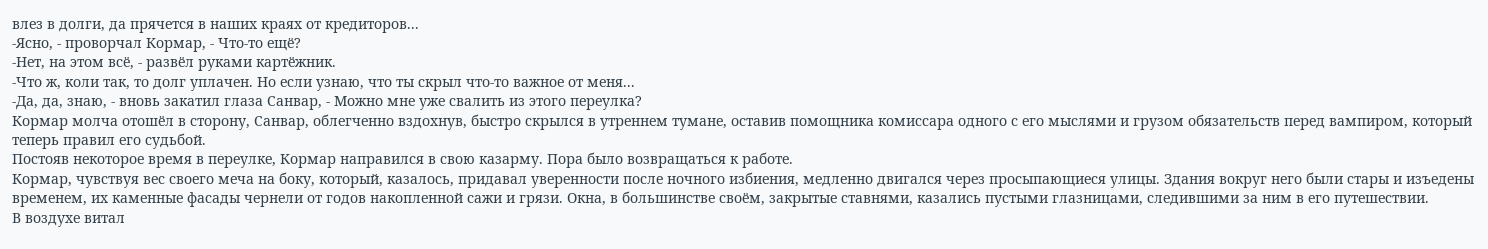влез в долги, да прячется в наших краях от кредиторов...
-Ясно, - проворчал Кормар, - Что-то ещё?
-Нет, на этом всё, - развёл руками картёжник.
-Что ж, коли так, то долг уплачен. Но если узнаю, что ты скрыл что-то важное от меня...
-Да, да, знаю, - вновь закатил глаза Санвар, - Можно мне уже свалить из этого переулка?
Кормар молча отошёл в сторону, Санвар, облегченно вздохнув, быстро скрылся в утреннем тумане, оставив помощника комиссара одного с его мыслями и грузом обязательств перед вампиром, который теперь правил его судьбой.
Постояв некоторое время в переулке, Кормар направился в свою казарму. Пора было возвращаться к работе.
Кормар, чувствуя вес своего меча на боку, который, казалось, придавал уверенности после ночного избиения, медленно двигался через просыпающиеся улицы. Здания вокруг него были стары и изъедены временем, их каменные фасады чернели от годов накопленной сажи и грязи. Окна, в большинстве своём, закрытые ставнями, казались пустыми глазницами, следившими за ним в его путешествии.
В воздухе витал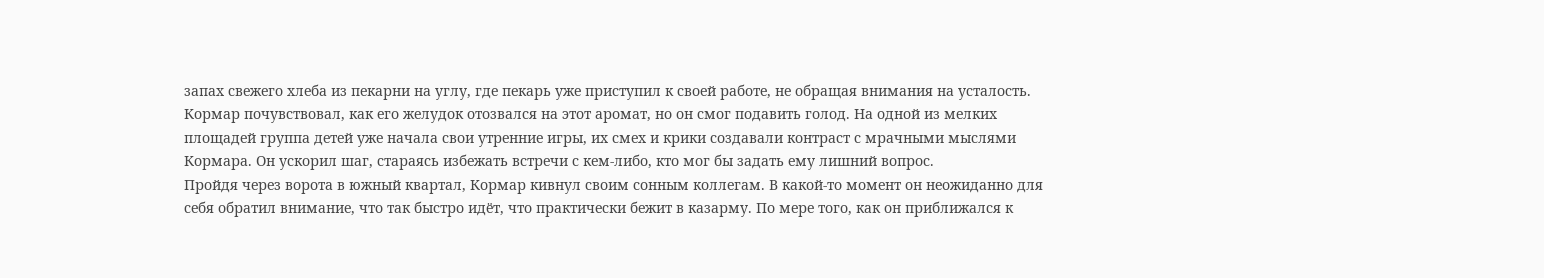запах свежего хлеба из пекарни на углу, где пекарь уже приступил к своей работе, не обращая внимания на усталость. Кормар почувствовал, как его желудок отозвался на этот аромат, но он смог подавить голод. На одной из мелких площадей группа детей уже начала свои утренние игры, их смех и крики создавали контраст с мрачными мыслями Кормара. Он ускорил шаг, стараясь избежать встречи с кем-либо, кто мог бы задать ему лишний вопрос.
Пройдя через ворота в южный квартал, Кормар кивнул своим сонным коллегам. В какой-то момент он неожиданно для себя обратил внимание, что так быстро идёт, что практически бежит в казарму. По мере того, как он приближался к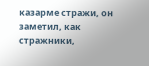казарме стражи, он заметил, как стражники,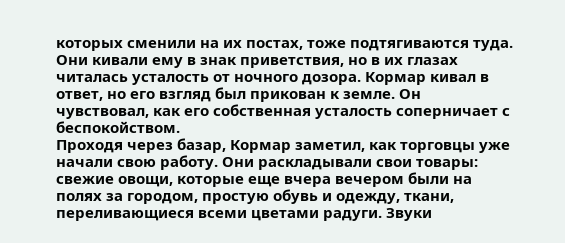которых сменили на их постах, тоже подтягиваются туда. Они кивали ему в знак приветствия, но в их глазах читалась усталость от ночного дозора. Кормар кивал в ответ, но его взгляд был прикован к земле. Он чувствовал, как его собственная усталость соперничает с беспокойством.
Проходя через базар, Кормар заметил, как торговцы уже начали свою работу. Они раскладывали свои товары: свежие овощи, которые еще вчера вечером были на полях за городом, простую обувь и одежду, ткани, переливающиеся всеми цветами радуги. Звуки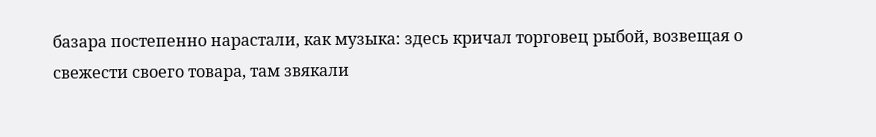базара постепенно нарастали, как музыка: здесь кричал торговец рыбой, возвещая о свежести своего товара, там звякали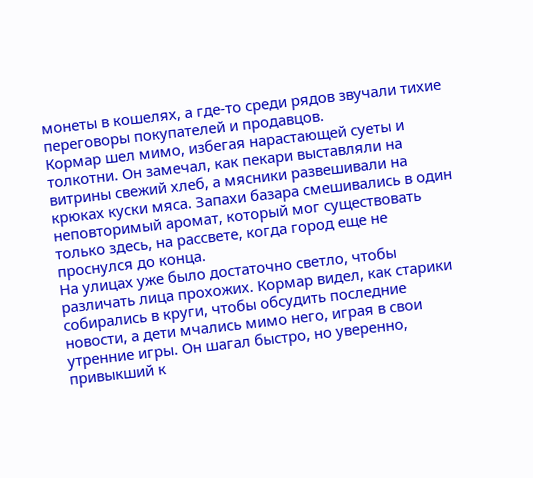монеты в кошелях, а где-то среди рядов звучали тихие переговоры покупателей и продавцов.
Кормар шел мимо, избегая нарастающей суеты и толкотни. Он замечал, как пекари выставляли на витрины свежий хлеб, а мясники развешивали на крюках куски мяса. Запахи базара смешивались в один неповторимый аромат, который мог существовать только здесь, на рассвете, когда город еще не проснулся до конца.
На улицах уже было достаточно светло, чтобы различать лица прохожих. Кормар видел, как старики собирались в круги, чтобы обсудить последние новости, а дети мчались мимо него, играя в свои утренние игры. Он шагал быстро, но уверенно, привыкший к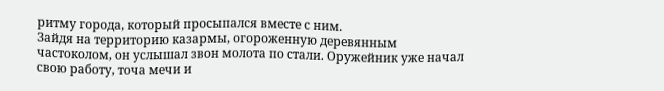ритму города, который просыпался вместе с ним.
Зайдя на территорию казармы, огороженную деревянным частоколом, он услышал звон молота по стали. Оружейник уже начал свою работу, точа мечи и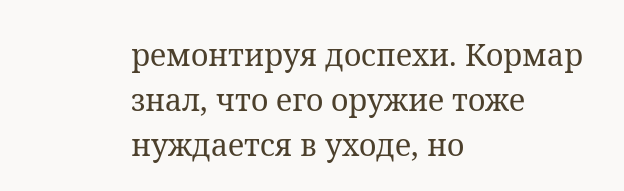ремонтируя доспехи. Кормар знал, что его оружие тоже нуждается в уходе, но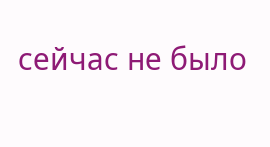сейчас не было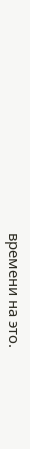времени на это.